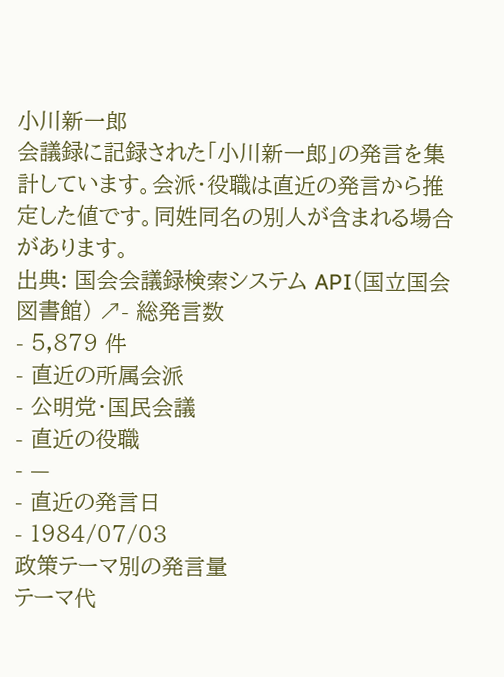小川新一郎
会議録に記録された「小川新一郎」の発言を集計しています。会派・役職は直近の発言から推定した値です。同姓同名の別人が含まれる場合があります。
出典: 国会会議録検索システム API(国立国会図書館) ↗- 総発言数
- 5,879 件
- 直近の所属会派
- 公明党・国民会議
- 直近の役職
- —
- 直近の発言日
- 1984/07/03
政策テーマ別の発言量
テーマ代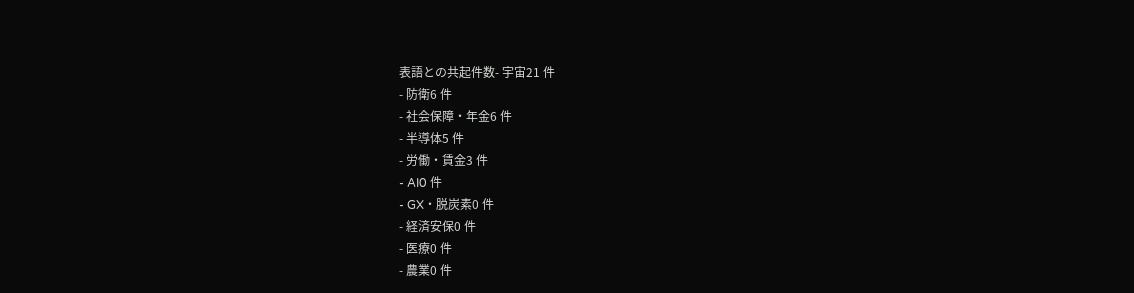表語との共起件数- 宇宙21 件
- 防衛6 件
- 社会保障・年金6 件
- 半導体5 件
- 労働・賃金3 件
- AI0 件
- GX・脱炭素0 件
- 経済安保0 件
- 医療0 件
- 農業0 件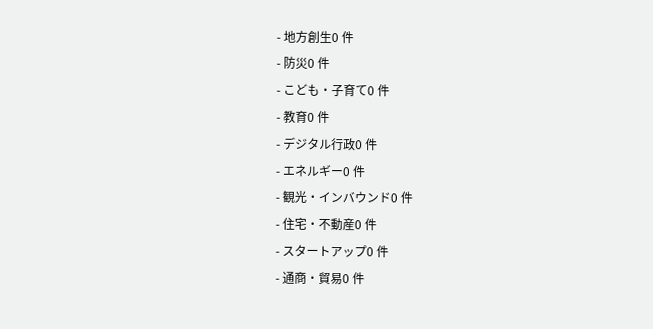- 地方創生0 件
- 防災0 件
- こども・子育て0 件
- 教育0 件
- デジタル行政0 件
- エネルギー0 件
- 観光・インバウンド0 件
- 住宅・不動産0 件
- スタートアップ0 件
- 通商・貿易0 件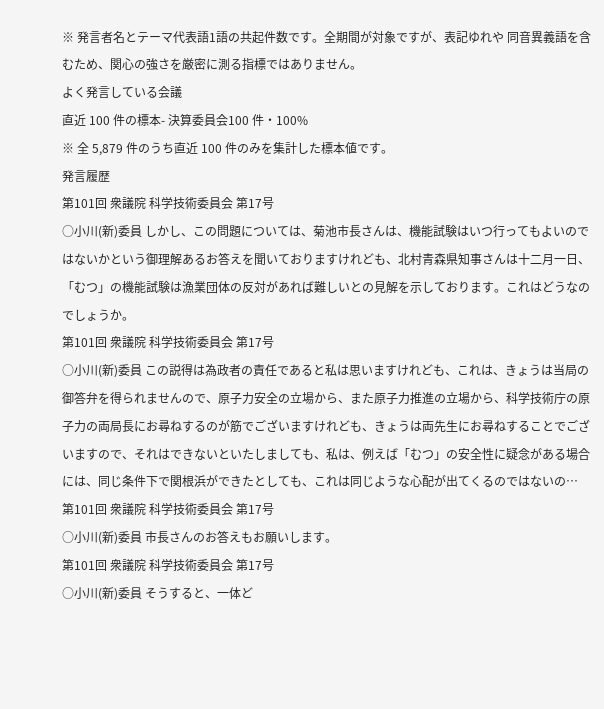※ 発言者名とテーマ代表語1語の共起件数です。全期間が対象ですが、表記ゆれや 同音異義語を含むため、関心の強さを厳密に測る指標ではありません。
よく発言している会議
直近 100 件の標本- 決算委員会100 件・100%
※ 全 5,879 件のうち直近 100 件のみを集計した標本値です。
発言履歴
第101回 衆議院 科学技術委員会 第17号
○小川(新)委員 しかし、この問題については、菊池市長さんは、機能試験はいつ行ってもよいのではないかという御理解あるお答えを聞いておりますけれども、北村青森県知事さんは十二月一日、「むつ」の機能試験は漁業団体の反対があれば難しいとの見解を示しております。これはどうなのでしょうか。
第101回 衆議院 科学技術委員会 第17号
○小川(新)委員 この説得は為政者の責任であると私は思いますけれども、これは、きょうは当局の御答弁を得られませんので、原子力安全の立場から、また原子力推進の立場から、科学技術庁の原子力の両局長にお尋ねするのが筋でございますけれども、きょうは両先生にお尋ねすることでございますので、それはできないといたしましても、私は、例えば「むつ」の安全性に疑念がある場合には、同じ条件下で関根浜ができたとしても、これは同じような心配が出てくるのではないの…
第101回 衆議院 科学技術委員会 第17号
○小川(新)委員 市長さんのお答えもお願いします。
第101回 衆議院 科学技術委員会 第17号
○小川(新)委員 そうすると、一体ど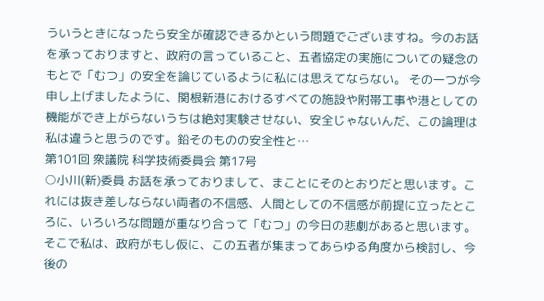ういうときになったら安全が確認できるかという問題でございますね。今のお話を承っておりますと、政府の言っていること、五者協定の実施についての疑念のもとで「むつ」の安全を論じているように私には思えてならない。 その一つが今申し上げましたように、関根新港におけるすべての施設や附帯工事や港としての機能ができ上がらないうちは絶対実験させない、安全じゃないんだ、この論理は私は違うと思うのです。鉛そのものの安全性と…
第101回 衆議院 科学技術委員会 第17号
○小川(新)委員 お話を承っておりまして、まことにそのとおりだと思います。これには抜き差しならない両者の不信感、人間としての不信感が前提に立ったところに、いろいろな問題が重なり合って「むつ」の今日の悲劇があると思います。 そこで私は、政府がもし仮に、この五者が集まってあらゆる角度から検討し、今後の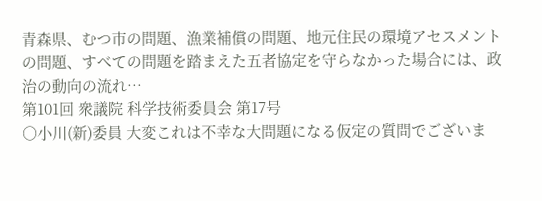青森県、むつ市の問題、漁業補償の問題、地元住民の環境アセスメントの問題、すべての問題を踏まえた五者協定を守らなかった場合には、政治の動向の流れ…
第101回 衆議院 科学技術委員会 第17号
○小川(新)委員 大変これは不幸な大問題になる仮定の質問でございま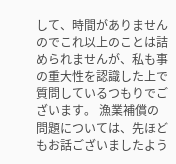して、時間がありませんのでこれ以上のことは詰められませんが、私も事の重大性を認識した上で質問しているつもりでございます。 漁業補償の問題については、先ほどもお話ございましたよう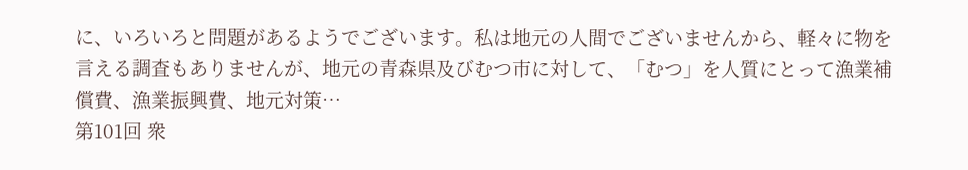に、いろいろと問題があるようでございます。私は地元の人間でございませんから、軽々に物を言える調査もありませんが、地元の青森県及びむつ市に対して、「むつ」を人質にとって漁業補償費、漁業振興費、地元対策…
第101回 衆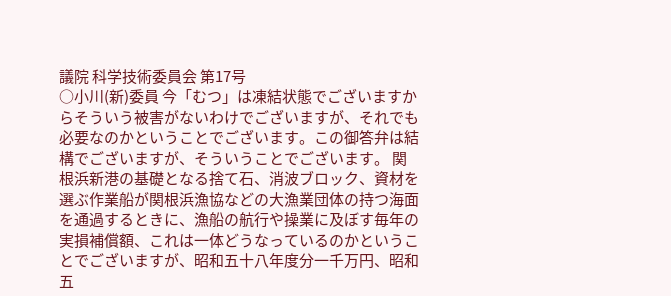議院 科学技術委員会 第17号
○小川(新)委員 今「むつ」は凍結状態でございますからそういう被害がないわけでございますが、それでも必要なのかということでございます。この御答弁は結構でございますが、そういうことでございます。 関根浜新港の基礎となる捨て石、消波ブロック、資材を選ぶ作業船が関根浜漁協などの大漁業団体の持つ海面を通過するときに、漁船の航行や操業に及ぼす毎年の実損補償額、これは一体どうなっているのかということでございますが、昭和五十八年度分一千万円、昭和五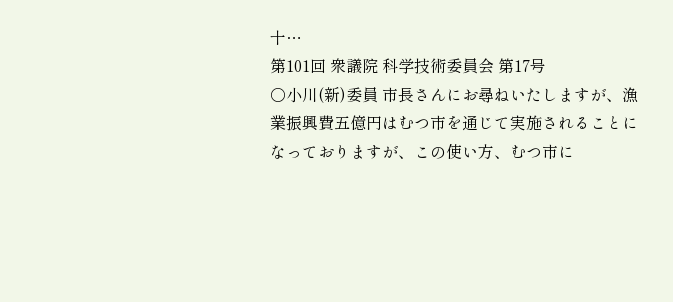十…
第101回 衆議院 科学技術委員会 第17号
○小川(新)委員 市長さんにお尋ねいたしますが、漁業振興費五億円はむつ市を通じて実施されることになっておりますが、この使い方、むつ市に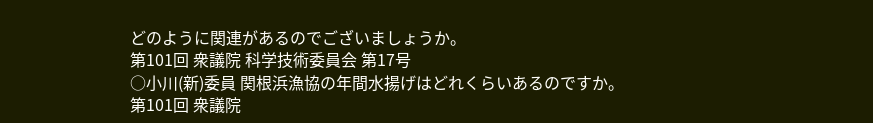どのように関連があるのでございましょうか。
第101回 衆議院 科学技術委員会 第17号
○小川(新)委員 関根浜漁協の年間水揚げはどれくらいあるのですか。
第101回 衆議院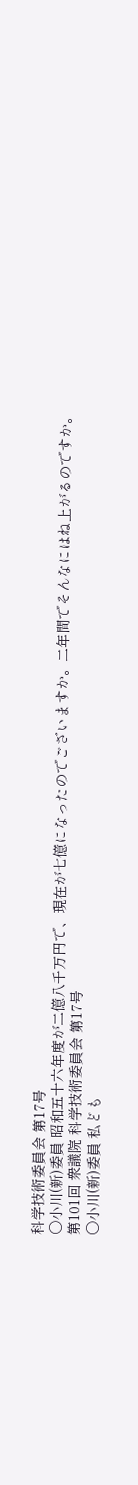科学技術委員会 第17号
○小川(新)委員 昭和五十六年度が二億八千万円で、現在が七億になったのでございますか。二年間でそんなにはね上がるのですか。
第101回 衆議院 科学技術委員会 第17号
○小川(新)委員 私ども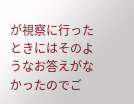が視察に行ったときにはそのようなお答えがなかったのでご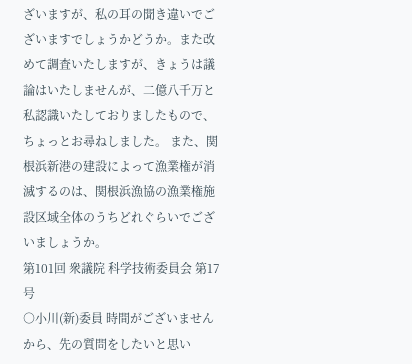ざいますが、私の耳の聞き違いでございますでしょうかどうか。また改めて調査いたしますが、きょうは議論はいたしませんが、二億八千万と私認識いたしておりましたもので、ちょっとお尋ねしました。 また、関根浜新港の建設によって漁業権が消滅するのは、関根浜漁協の漁業権施設区域全体のうちどれぐらいでございましょうか。
第101回 衆議院 科学技術委員会 第17号
○小川(新)委員 時間がございませんから、先の質問をしたいと思い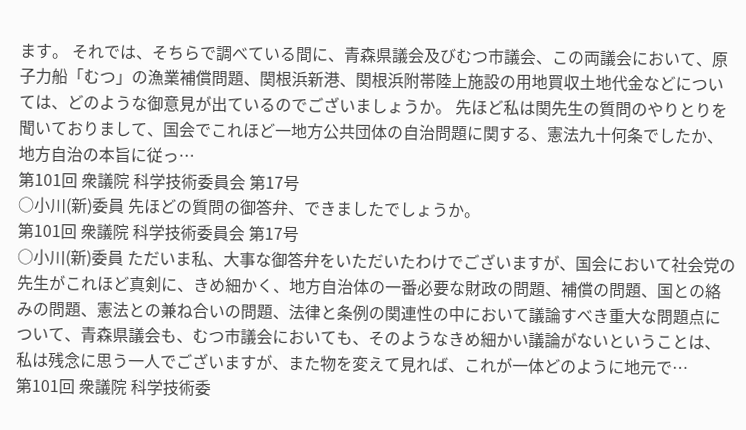ます。 それでは、そちらで調べている間に、青森県議会及びむつ市議会、この両議会において、原子力船「むつ」の漁業補償問題、関根浜新港、関根浜附帯陸上施設の用地買収土地代金などについては、どのような御意見が出ているのでございましょうか。 先ほど私は関先生の質問のやりとりを聞いておりまして、国会でこれほど一地方公共団体の自治問題に関する、憲法九十何条でしたか、地方自治の本旨に従っ…
第101回 衆議院 科学技術委員会 第17号
○小川(新)委員 先ほどの質問の御答弁、できましたでしょうか。
第101回 衆議院 科学技術委員会 第17号
○小川(新)委員 ただいま私、大事な御答弁をいただいたわけでございますが、国会において社会党の先生がこれほど真剣に、きめ細かく、地方自治体の一番必要な財政の問題、補償の問題、国との絡みの問題、憲法との兼ね合いの問題、法律と条例の関連性の中において議論すべき重大な問題点について、青森県議会も、むつ市議会においても、そのようなきめ細かい議論がないということは、私は残念に思う一人でございますが、また物を変えて見れば、これが一体どのように地元で…
第101回 衆議院 科学技術委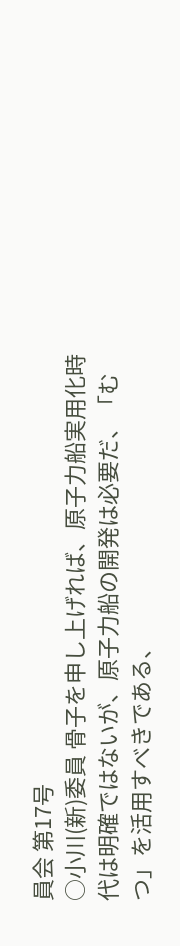員会 第17号
○小川(新)委員 骨子を申し上げれば、原子力船実用化時代は明確ではないが、原子力船の開発は必要だ、「むつ」を活用すべきである、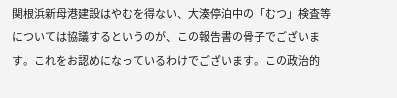関根浜新母港建設はやむを得ない、大湊停泊中の「むつ」検査等については協議するというのが、この報告書の骨子でございます。これをお認めになっているわけでございます。この政治的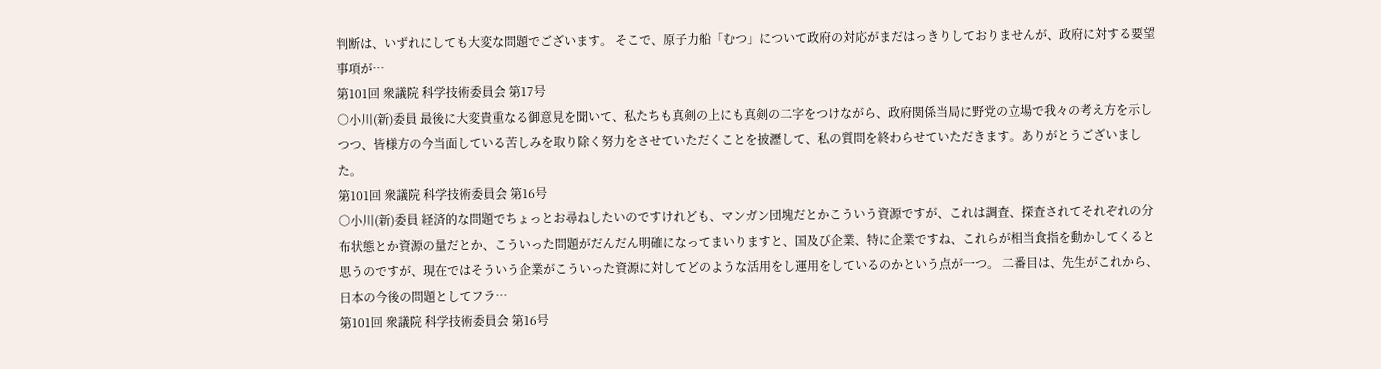判断は、いずれにしても大変な問題でございます。 そこで、原子力船「むつ」について政府の対応がまだはっきりしておりませんが、政府に対する要望事項が…
第101回 衆議院 科学技術委員会 第17号
○小川(新)委員 最後に大変貴重なる御意見を聞いて、私たちも真剣の上にも真剣の二字をつけながら、政府関係当局に野党の立場で我々の考え方を示しつつ、皆様方の今当面している苦しみを取り除く努力をさせていただくことを披瀝して、私の質問を終わらせていただきます。ありがとうございました。
第101回 衆議院 科学技術委員会 第16号
○小川(新)委員 経済的な問題でちょっとお尋ねしたいのですけれども、マンガン団塊だとかこういう資源ですが、これは調査、探査されてそれぞれの分布状態とか資源の量だとか、こういった問題がだんだん明確になってまいりますと、国及び企業、特に企業ですね、これらが相当食指を動かしてくると思うのですが、現在ではそういう企業がこういった資源に対してどのような活用をし運用をしているのかという点が一つ。 二番目は、先生がこれから、日本の今後の問題としてフラ…
第101回 衆議院 科学技術委員会 第16号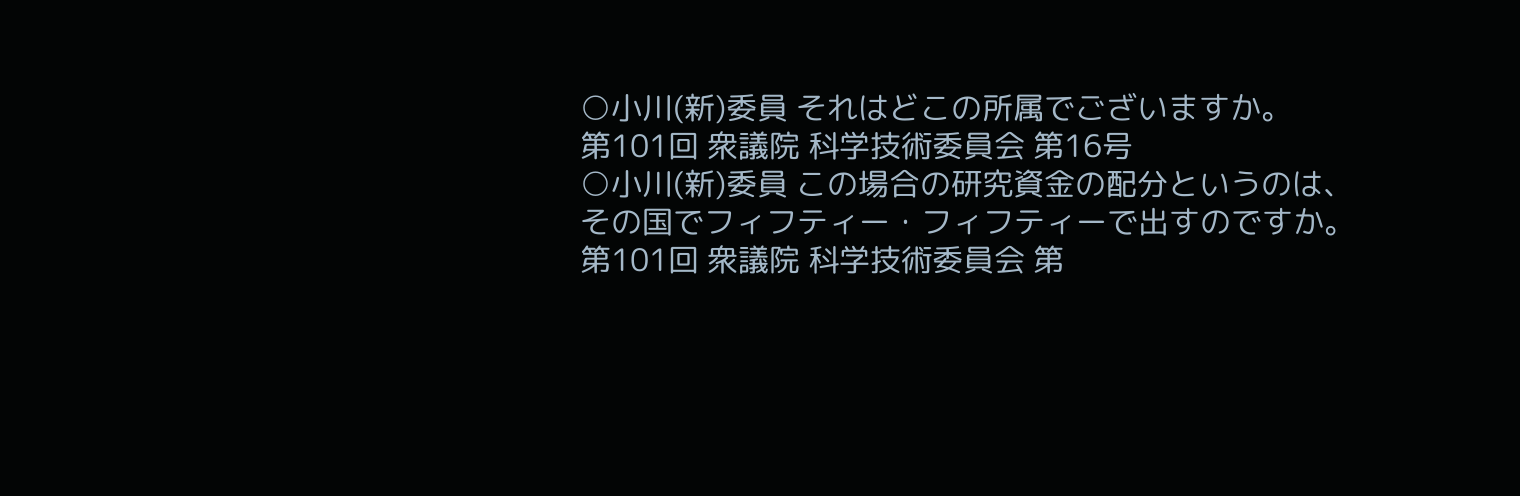○小川(新)委員 それはどこの所属でございますか。
第101回 衆議院 科学技術委員会 第16号
○小川(新)委員 この場合の研究資金の配分というのは、その国でフィフティー・フィフティーで出すのですか。
第101回 衆議院 科学技術委員会 第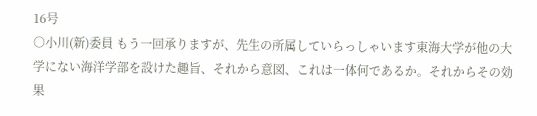16号
○小川(新)委員 もう一回承りますが、先生の所属していらっしゃいます東海大学が他の大学にない海洋学部を設けた趣旨、それから意図、これは一体何であるか。それからその効果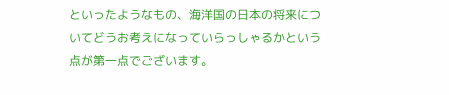といったようなもの、海洋国の日本の将来についてどうお考えになっていらっしゃるかという点が第一点でございます。